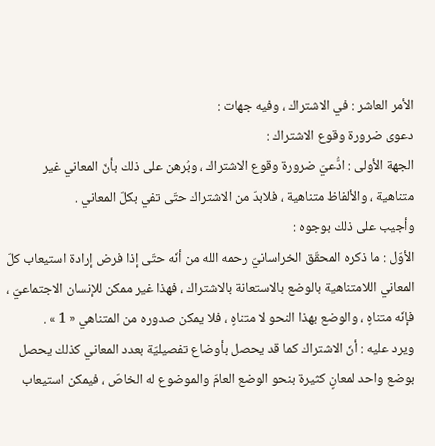الأمر العاشر : في الاشتراك ، وفيه جهات :
دعوى ضرورة وقوع الاشتراك :
الجهة الأولى : ادُّعيَ ضرورة وقوع الاشتراك ، وبُرهن على ذلك بأنّ المعاني غير متناهية ، والألفاظ متناهية ، فلابدّ من الاشتراك حتّى تفي بكلّ المعاني .
وأجيب على ذلك بوجوه :
الأوّل : ما ذكره المحقّق الخراسانيّ رحمه الله من أنّه حتّى إذا فرض إرادة استيعاب كلّ المعاني اللامتناهية بالوضع بالاستعانة بالاشتراك ، فهذا غير ممكن للإنسان الاجتماعيّ ، فإنّه متناهٍ ، والوضع بهذا النحو لا متناهٍ ، فلا يمكن صدوره من المتناهي « 1 » .
ويرد عليه : أنّ الاشتراك كما قد يحصل بأوضاع تفصيليّة بعدد المعاني كذلك يحصل بوضع واحد لمعانٍ كثيرة بنحو الوضع العامّ والموضوع له الخاصّ ، فيمكن استيعاب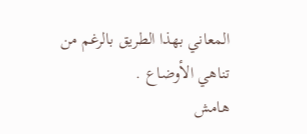المعاني بهذا الطريق بالرغم من تناهي الأوضاع .
هامش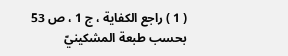( 1 ) راجع الكفاية ، ج 1 ، ص 53 بحسب طبعة المشكينيّ